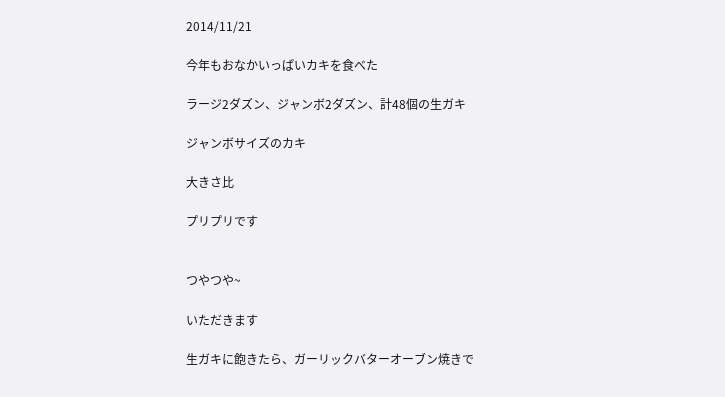2014/11/21

今年もおなかいっぱいカキを食べた

ラージ2ダズン、ジャンボ2ダズン、計48個の生ガキ

ジャンボサイズのカキ

大きさ比

プリプリです


つやつや~

いただきます

生ガキに飽きたら、ガーリックバターオーブン焼きで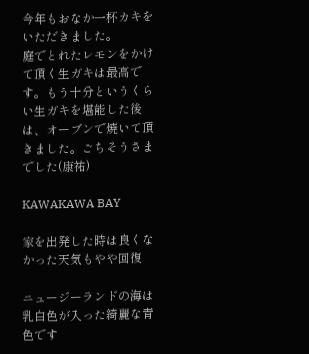今年もおなか一杯カキをいただきました。
庭でとれたレモンをかけて頂く生ガキは最高です。もう十分というくらい生ガキを堪能した後は、オーブンで焼いて頂きました。ごちそうさまでした(康祐)

KAWAKAWA BAY

家を出発した時は良くなかった天気もやや回復

ニュージーランドの海は乳白色が入った綺麗な青色です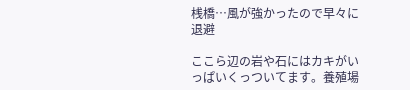桟橋…風が強かったので早々に退避

ここら辺の岩や石にはカキがいっぱいくっついてます。養殖場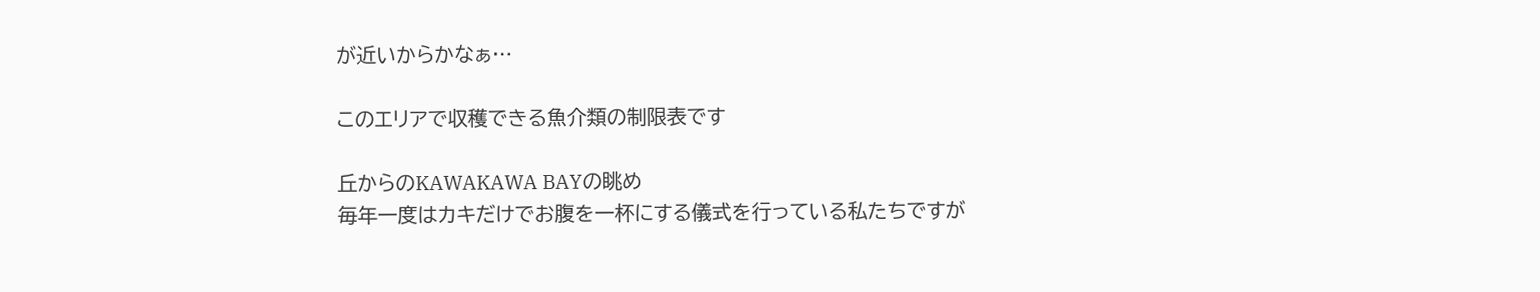が近いからかなぁ…

このエリアで収穫できる魚介類の制限表です

丘からのKAWAKAWA BAYの眺め
毎年一度はカキだけでお腹を一杯にする儀式を行っている私たちですが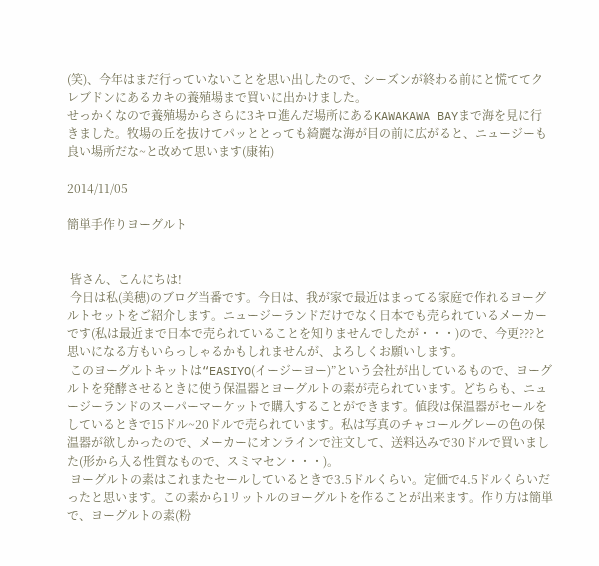(笑)、今年はまだ行っていないことを思い出したので、シーズンが終わる前にと慌ててクレブドンにあるカキの養殖場まで買いに出かけました。
せっかくなので養殖場からさらに3キロ進んだ場所にあるKAWAKAWA BAYまで海を見に行きました。牧場の丘を抜けてパッととっても綺麗な海が目の前に広がると、ニュージーも良い場所だな~と改めて思います(康祐)

2014/11/05

簡単手作りヨーグルト


 皆さん、こんにちは!
 今日は私(美穂)のブログ当番です。今日は、我が家で最近はまってる家庭で作れるヨーグルトセットをご紹介します。ニュージーランドだけでなく日本でも売られているメーカーです(私は最近まで日本で売られていることを知りませんでしたが・・・)ので、今更???と思いになる方もいらっしゃるかもしれませんが、よろしくお願いします。
 このヨーグルトキットは“EASIYO(イージーヨー)”という会社が出しているもので、ヨーグルトを発酵させるときに使う保温器とヨーグルトの素が売られています。どちらも、ニュージーランドのスーパーマーケットで購入することができます。値段は保温器がセールをしているときで15ドル~20ドルで売られています。私は写真のチャコールグレーの色の保温器が欲しかったので、メーカーにオンラインで注文して、送料込みで30ドルで買いました(形から入る性質なもので、スミマセン・・・)。
 ヨーグルトの素はこれまたセールしているときで3.5ドルくらい。定価で4.5ドルくらいだったと思います。この素から1リットルのヨーグルトを作ることが出来ます。作り方は簡単で、ヨーグルトの素(粉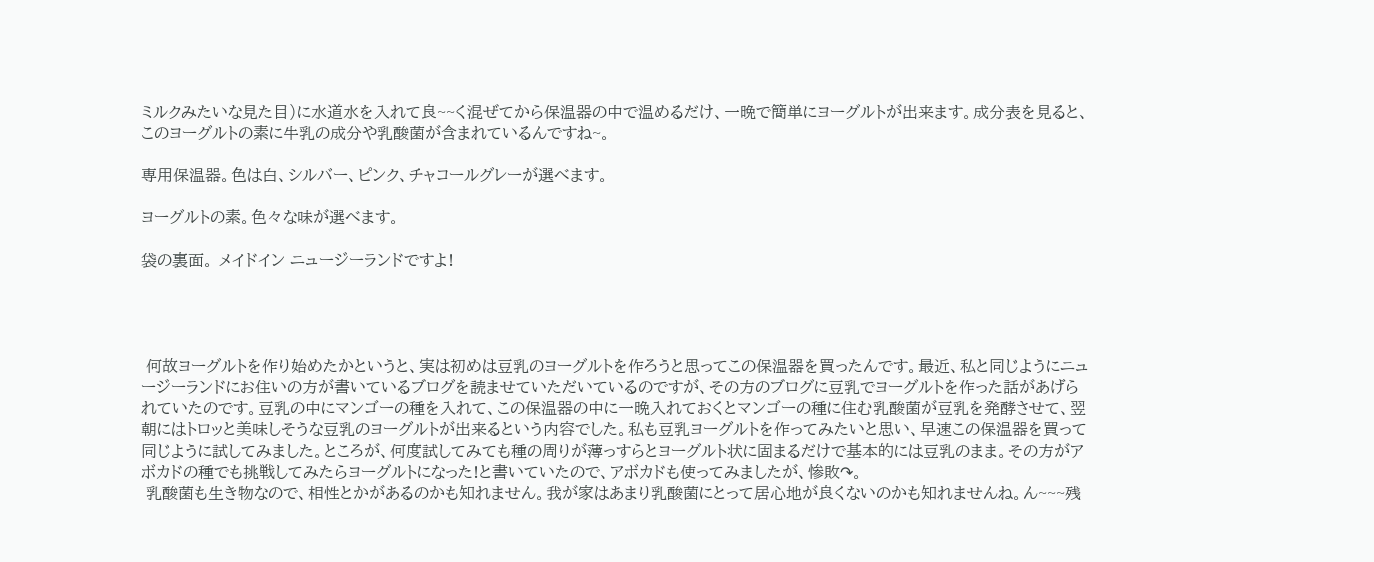ミルクみたいな見た目)に水道水を入れて良~~く混ぜてから保温器の中で温めるだけ、一晩で簡単にヨーグルトが出来ます。成分表を見ると、このヨーグルトの素に牛乳の成分や乳酸菌が含まれているんですね~。

専用保温器。色は白、シルバー、ピンク、チャコールグレーが選べます。

ヨーグルトの素。色々な味が選べます。

袋の裏面。 メイドイン ニュージーランドですよ!




 何故ヨーグルトを作り始めたかというと、実は初めは豆乳のヨーグルトを作ろうと思ってこの保温器を買ったんです。最近、私と同じようにニュージーランドにお住いの方が書いているブログを読ませていただいているのですが、その方のブログに豆乳でヨーグルトを作った話があげられていたのです。豆乳の中にマンゴーの種を入れて、この保温器の中に一晩入れておくとマンゴーの種に住む乳酸菌が豆乳を発酵させて、翌朝にはトロッと美味しそうな豆乳のヨーグルトが出来るという内容でした。私も豆乳ヨーグルトを作ってみたいと思い、早速この保温器を買って同じように試してみました。ところが、何度試してみても種の周りが薄っすらとヨーグルト状に固まるだけで基本的には豆乳のまま。その方がアボカドの種でも挑戦してみたらヨーグルトになった!と書いていたので、アボカドも使ってみましたが、惨敗↷。
 乳酸菌も生き物なので、相性とかがあるのかも知れません。我が家はあまり乳酸菌にとって居心地が良くないのかも知れませんね。ん~~~残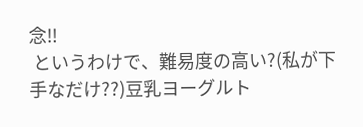念‼
 というわけで、難易度の高い?(私が下手なだけ??)豆乳ヨーグルト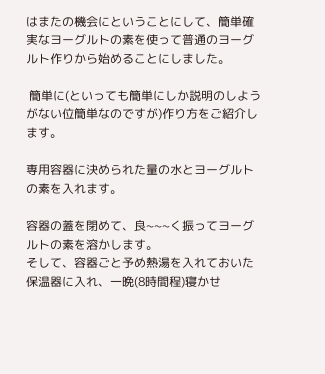はまたの機会にということにして、簡単確実なヨーグルトの素を使って普通のヨーグルト作りから始めることにしました。

 簡単に(といっても簡単にしか説明のしようがない位簡単なのですが)作り方をご紹介します。

専用容器に決められた量の水とヨーグルトの素を入れます。

容器の蓋を閉めて、良~~~く振ってヨーグルトの素を溶かします。
そして、容器ごと予め熱湯を入れておいた保温器に入れ、一晩(8時間程)寝かせ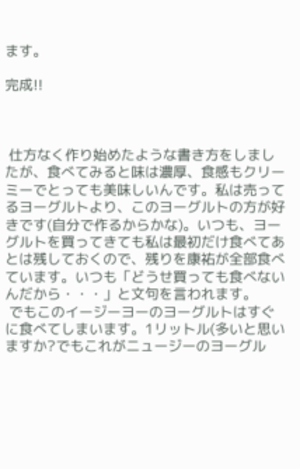ます。

完成!!



 仕方なく作り始めたような書き方をしましたが、食べてみると味は濃厚、食感もクリーミーでとっても美味しいんです。私は売ってるヨーグルトより、このヨーグルトの方が好きです(自分で作るからかな)。いつも、ヨーグルトを買ってきても私は最初だけ食べてあとは残しておくので、残りを康祐が全部食べています。いつも「どうせ買っても食べないんだから・・・」と文句を言われます。
 でもこのイージーヨーのヨーグルトはすぐに食べてしまいます。1リットル(多いと思いますか?でもこれがニュージーのヨーグル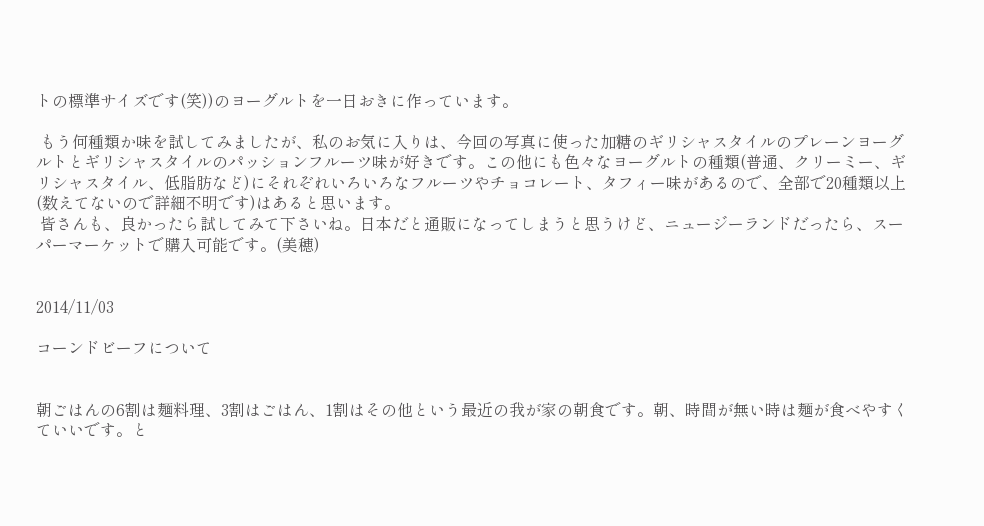トの標準サイズです(笑))のヨーグルトを一日おきに作っています。

 もう何種類か味を試してみましたが、私のお気に入りは、今回の写真に使った加糖のギリシャスタイルのプレーンヨーグルトとギリシャスタイルのパッションフルーツ味が好きです。この他にも色々なヨーグルトの種類(普通、クリーミー、ギリシャスタイル、低脂肪など)にそれぞれいろいろなフルーツやチョコレート、タフィー味があるので、全部で20種類以上(数えてないので詳細不明です)はあると思います。
 皆さんも、良かったら試してみて下さいね。日本だと通販になってしまうと思うけど、ニュージーランドだったら、スーパーマーケットで購入可能です。(美穂)


2014/11/03

コーンドビーフについて


朝ごはんの6割は麺料理、3割はごはん、1割はその他という最近の我が家の朝食です。朝、時間が無い時は麺が食べやすくていいです。と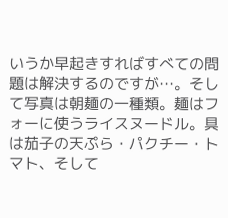いうか早起きすればすべての問題は解決するのですが…。そして写真は朝麺の一種類。麺はフォーに使うライスヌードル。具は茄子の天ぷら・パクチー・トマト、そして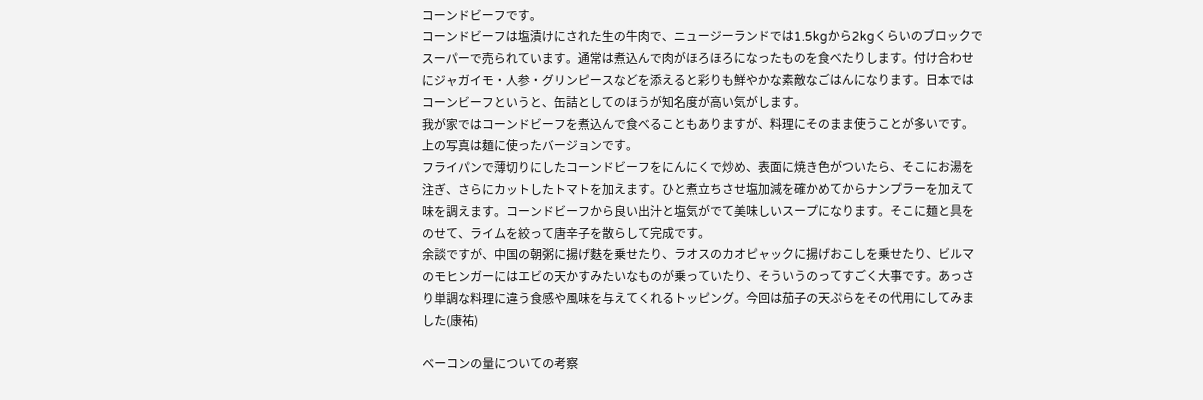コーンドビーフです。
コーンドビーフは塩漬けにされた生の牛肉で、ニュージーランドでは1.5kgから2kgくらいのブロックでスーパーで売られています。通常は煮込んで肉がほろほろになったものを食べたりします。付け合わせにジャガイモ・人参・グリンピースなどを添えると彩りも鮮やかな素敵なごはんになります。日本ではコーンビーフというと、缶詰としてのほうが知名度が高い気がします。
我が家ではコーンドビーフを煮込んで食べることもありますが、料理にそのまま使うことが多いです。上の写真は麺に使ったバージョンです。
フライパンで薄切りにしたコーンドビーフをにんにくで炒め、表面に焼き色がついたら、そこにお湯を注ぎ、さらにカットしたトマトを加えます。ひと煮立ちさせ塩加減を確かめてからナンプラーを加えて味を調えます。コーンドビーフから良い出汁と塩気がでて美味しいスープになります。そこに麺と具をのせて、ライムを絞って唐辛子を散らして完成です。
余談ですが、中国の朝粥に揚げ麩を乗せたり、ラオスのカオピャックに揚げおこしを乗せたり、ビルマのモヒンガーにはエビの天かすみたいなものが乗っていたり、そういうのってすごく大事です。あっさり単調な料理に違う食感や風味を与えてくれるトッピング。今回は茄子の天ぷらをその代用にしてみました(康祐)

ベーコンの量についての考察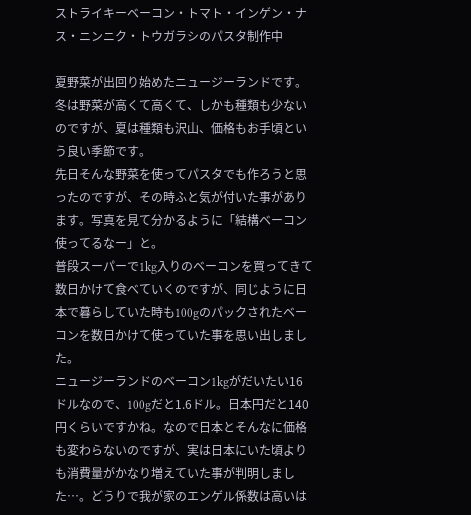ストライキーベーコン・トマト・インゲン・ナス・ニンニク・トウガラシのパスタ制作中

夏野菜が出回り始めたニュージーランドです。
冬は野菜が高くて高くて、しかも種類も少ないのですが、夏は種類も沢山、価格もお手頃という良い季節です。
先日そんな野菜を使ってパスタでも作ろうと思ったのですが、その時ふと気が付いた事があります。写真を見て分かるように「結構ベーコン使ってるなー」と。
普段スーパーで1kg入りのベーコンを買ってきて数日かけて食べていくのですが、同じように日本で暮らしていた時も100gのパックされたベーコンを数日かけて使っていた事を思い出しました。
ニュージーランドのベーコン1kgがだいたい16ドルなので、100gだと1.6ドル。日本円だと140円くらいですかね。なので日本とそんなに価格も変わらないのですが、実は日本にいた頃よりも消費量がかなり増えていた事が判明しました…。どうりで我が家のエンゲル係数は高いは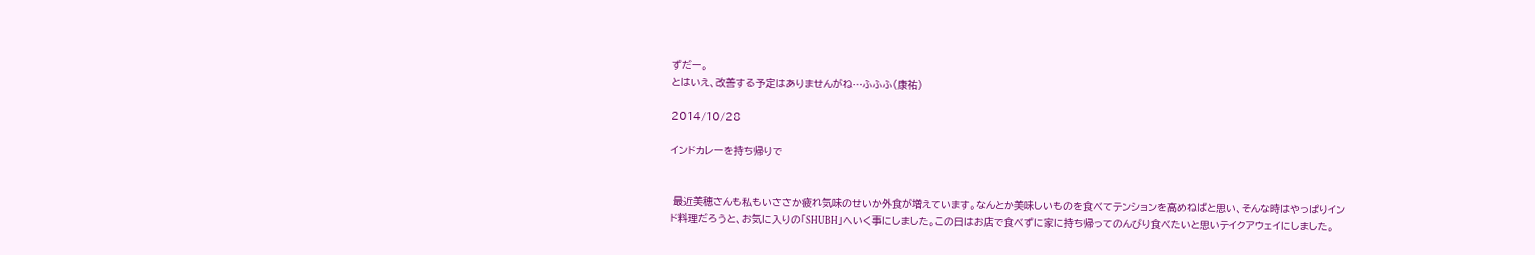ずだー。
とはいえ、改善する予定はありませんがね…ふふふ(康祐)

2014/10/28

インドカレーを持ち帰りで


 最近美穂さんも私もいささか疲れ気味のせいか外食が増えています。なんとか美味しいものを食べてテンションを高めねばと思い、そんな時はやっぱりインド料理だろうと、お気に入りの「SHUBH」へいく事にしました。この日はお店で食べずに家に持ち帰ってのんびり食べたいと思いテイクアウェイにしました。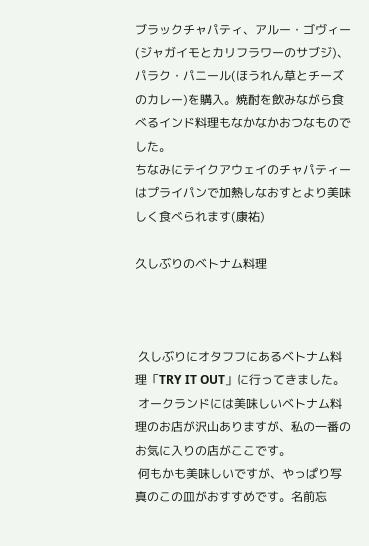ブラックチャパティ、アルー・ゴヴィー(ジャガイモとカリフラワーのサブジ)、パラク・パニール(ほうれん草とチーズのカレー)を購入。焼酎を飲みながら食べるインド料理もなかなかおつなものでした。
ちなみにテイクアウェイのチャパティーはプライパンで加熱しなおすとより美味しく食べられます(康祐)

久しぶりのベトナム料理



 久しぶりにオタフフにあるベトナム料理「TRY IT OUT」に行ってきました。
 オークランドには美味しいベトナム料理のお店が沢山ありますが、私の一番のお気に入りの店がここです。
 何もかも美味しいですが、やっぱり写真のこの皿がおすすめです。名前忘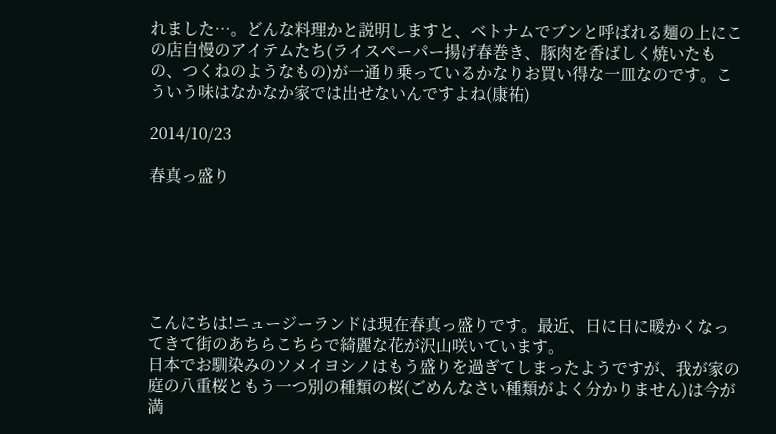れました…。どんな料理かと説明しますと、ベトナムでブンと呼ばれる麺の上にこの店自慢のアイテムたち(ライスペーパー揚げ春巻き、豚肉を香ばしく焼いたもの、つくねのようなもの)が一通り乗っているかなりお買い得な一皿なのです。こういう味はなかなか家では出せないんですよね(康祐)

2014/10/23

春真っ盛り






こんにちは!ニュージーランドは現在春真っ盛りです。最近、日に日に暖かくなってきて街のあちらこちらで綺麗な花が沢山咲いています。
日本でお馴染みのソメイヨシノはもう盛りを過ぎてしまったようですが、我が家の庭の八重桜ともう一つ別の種類の桜(ごめんなさい種類がよく分かりません)は今が満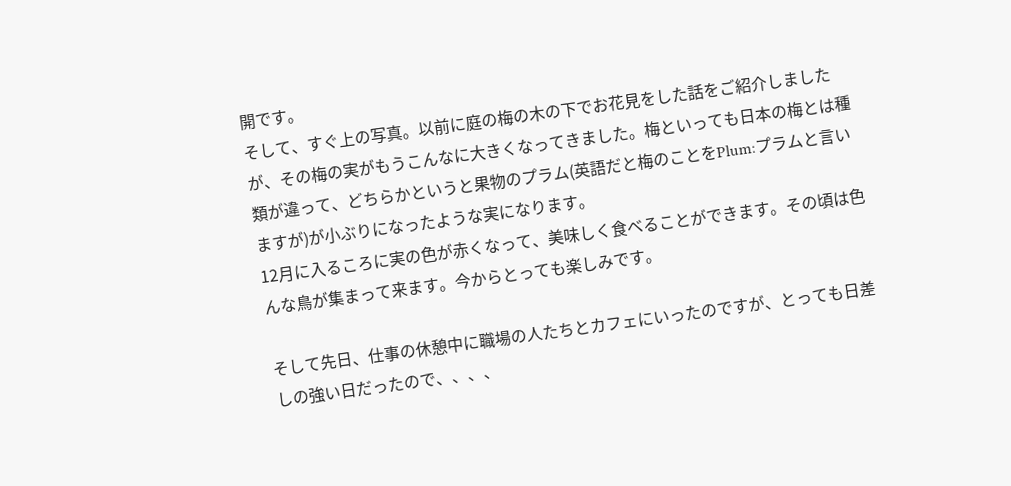開です。
そして、すぐ上の写真。以前に庭の梅の木の下でお花見をした話をご紹介しましたが、その梅の実がもうこんなに大きくなってきました。梅といっても日本の梅とは種類が違って、どちらかというと果物のプラム(英語だと梅のことをPlum:プラムと言いますが)が小ぶりになったような実になります。
12月に入るころに実の色が赤くなって、美味しく食べることができます。その頃は色んな鳥が集まって来ます。今からとっても楽しみです。

そして先日、仕事の休憩中に職場の人たちとカフェにいったのですが、とっても日差しの強い日だったので、、、、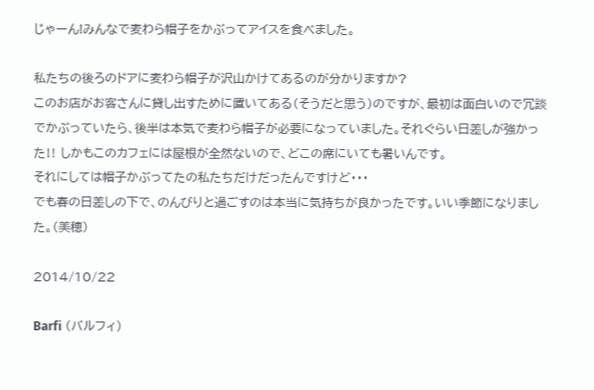じゃーん!みんなで麦わら帽子をかぶってアイスを食べました。

私たちの後ろのドアに麦わら帽子が沢山かけてあるのが分かりますか?
このお店がお客さんに貸し出すために置いてある(そうだと思う)のですが、最初は面白いので冗談でかぶっていたら、後半は本気で麦わら帽子が必要になっていました。それぐらい日差しが強かった‼ しかもこのカフェには屋根が全然ないので、どこの席にいても暑いんです。
それにしては帽子かぶってたの私たちだけだったんですけど・・・
でも春の日差しの下で、のんびりと過ごすのは本当に気持ちが良かったです。いい季節になりました。(美穂)

2014/10/22

Barfi (バルフィ)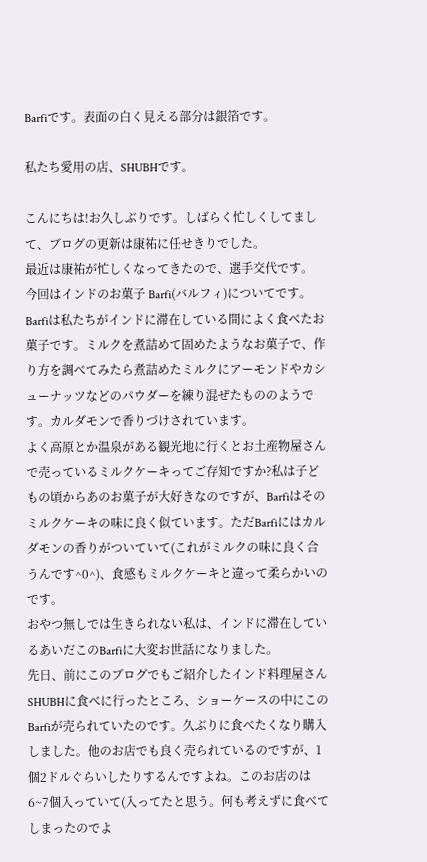Barfiです。表面の白く見える部分は銀箔です。

私たち愛用の店、SHUBHです。

こんにちは!お久しぶりです。しばらく忙しくしてまして、ブログの更新は康祐に任せきりでした。
最近は康祐が忙しくなってきたので、選手交代です。
今回はインドのお菓子 Barfi(バルフィ)についてです。
Barfiは私たちがインドに滞在している間によく食べたお菓子です。ミルクを煮詰めて固めたようなお菓子で、作り方を調べてみたら煮詰めたミルクにアーモンドやカシューナッツなどのパウダーを練り混ぜたもののようです。カルダモンで香りづけされています。
よく高原とか温泉がある観光地に行くとお土産物屋さんで売っているミルクケーキってご存知ですか?私は子どもの頃からあのお菓子が大好きなのですが、Barfiはそのミルクケーキの味に良く似ています。ただBarfiにはカルダモンの香りがついていて(これがミルクの味に良く合うんです^0^)、食感もミルクケーキと違って柔らかいのです。
おやつ無しでは生きられない私は、インドに滞在しているあいだこのBarfiに大変お世話になりました。
先日、前にこのブログでもご紹介したインド料理屋さんSHUBHに食べに行ったところ、ショーケースの中にこのBarfiが売られていたのです。久ぶりに食べたくなり購入しました。他のお店でも良く売られているのですが、1個2ドルぐらいしたりするんですよね。このお店のは6~7個入っていて(入ってたと思う。何も考えずに食べてしまったのでよ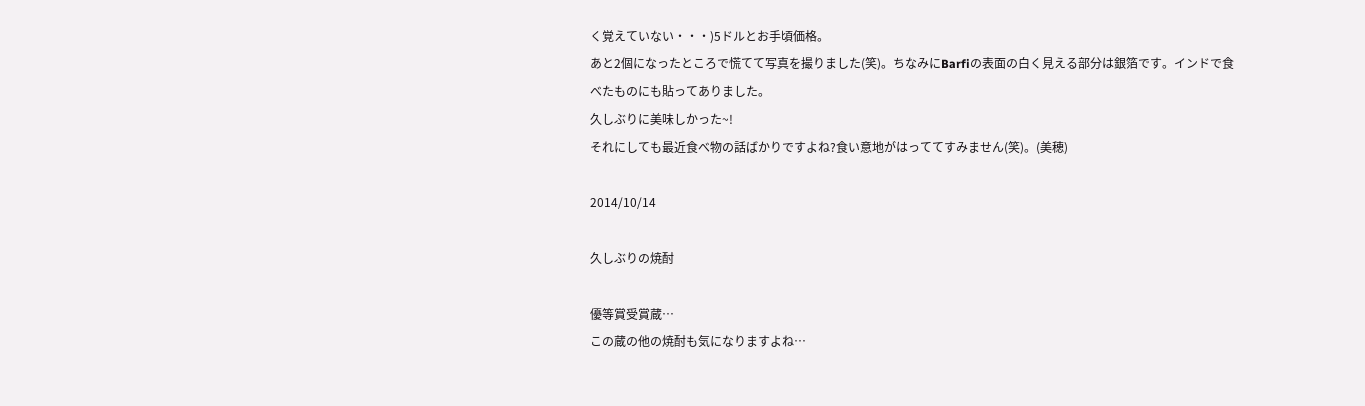く覚えていない・・・)5ドルとお手頃価格。
あと2個になったところで慌てて写真を撮りました(笑)。ちなみにBarfiの表面の白く見える部分は銀箔です。インドで食べたものにも貼ってありました。
久しぶりに美味しかった~!
それにしても最近食べ物の話ばかりですよね?食い意地がはっててすみません(笑)。(美穂)

2014/10/14

久しぶりの焼酎

優等賞受賞蔵…
この蔵の他の焼酎も気になりますよね…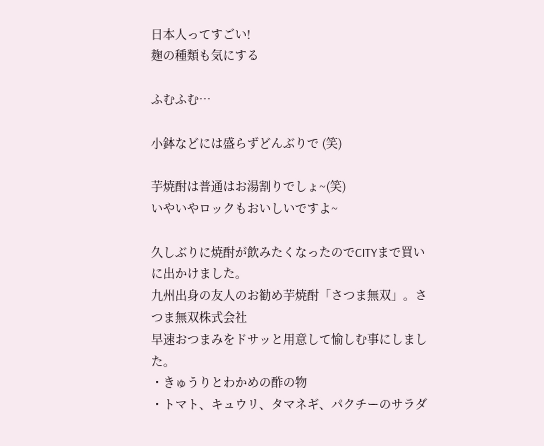日本人ってすごい!
麹の種類も気にする

ふむふむ…

小鉢などには盛らずどんぶりで (笑)

芋焼酎は普通はお湯割りでしょ~(笑)
いやいやロックもおいしいですよ~

久しぶりに焼酎が飲みたくなったのでCITYまで買いに出かけました。
九州出身の友人のお勧め芋焼酎「さつま無双」。さつま無双株式会社
早速おつまみをドサッと用意して愉しむ事にしました。
・きゅうりとわかめの酢の物
・トマト、キュウリ、タマネギ、パクチーのサラダ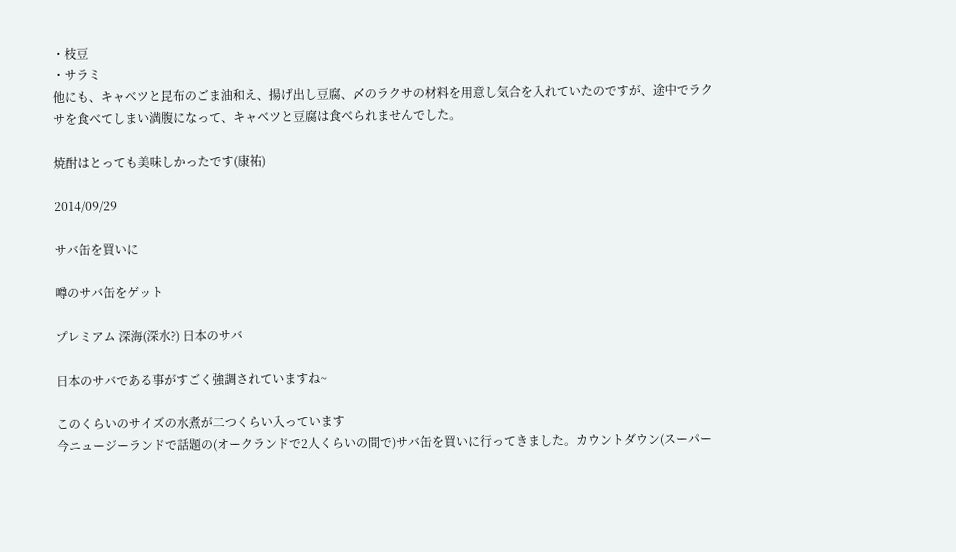・枝豆
・サラミ
他にも、キャベツと昆布のごま油和え、揚げ出し豆腐、〆のラクサの材料を用意し気合を入れていたのですが、途中でラクサを食べてしまい満腹になって、キャベツと豆腐は食べられませんでした。

焼酎はとっても美味しかったです(康祐)

2014/09/29

サバ缶を買いに

噂のサバ缶をゲット

プレミアム 深海(深水?) 日本のサバ

日本のサバである事がすごく強調されていますね~

このくらいのサイズの水煮が二つくらい入っています
今ニュージーランドで話題の(オークランドで2人くらいの間で)サバ缶を買いに行ってきました。カウントダウン(スーパー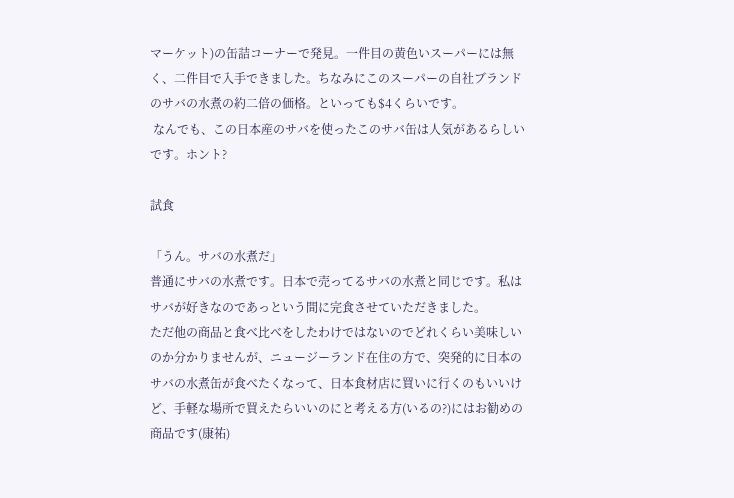マーケット)の缶詰コーナーで発見。一件目の黄色いスーパーには無く、二件目で入手できました。ちなみにこのスーパーの自社ブランドのサバの水煮の約二倍の価格。といっても$4くらいです。
 なんでも、この日本産のサバを使ったこのサバ缶は人気があるらしいです。ホント?

試食

「うん。サバの水煮だ」
普通にサバの水煮です。日本で売ってるサバの水煮と同じです。私はサバが好きなのであっという間に完食させていただきました。
ただ他の商品と食べ比べをしたわけではないのでどれくらい美味しいのか分かりませんが、ニュージーランド在住の方で、突発的に日本のサバの水煮缶が食べたくなって、日本食材店に買いに行くのもいいけど、手軽な場所で買えたらいいのにと考える方(いるの?)にはお勧めの商品です(康祐)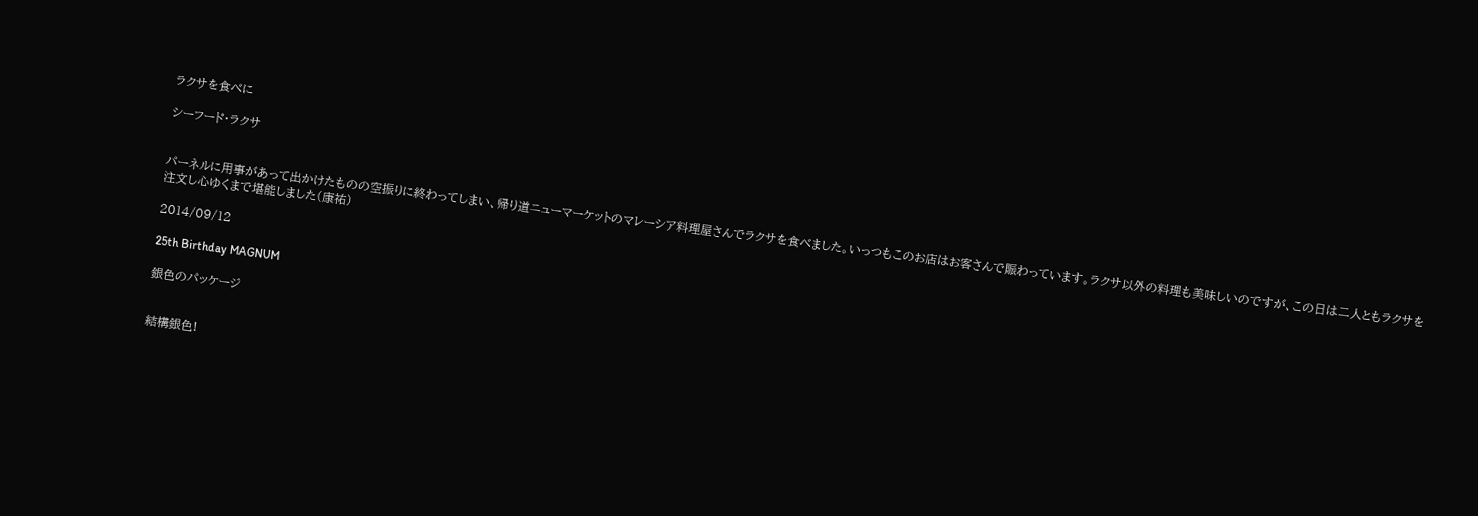ラクサを食べに

シーフード・ラクサ


パーネルに用事があって出かけたものの空振りに終わってしまい、帰り道ニューマーケットのマレーシア料理屋さんでラクサを食べました。いっつもこのお店はお客さんで賑わっています。ラクサ以外の料理も美味しいのですが、この日は二人ともラクサを注文し心ゆくまで堪能しました(康祐)

2014/09/12

25th Birthday MAGNUM

銀色のパッケージ


結構銀色!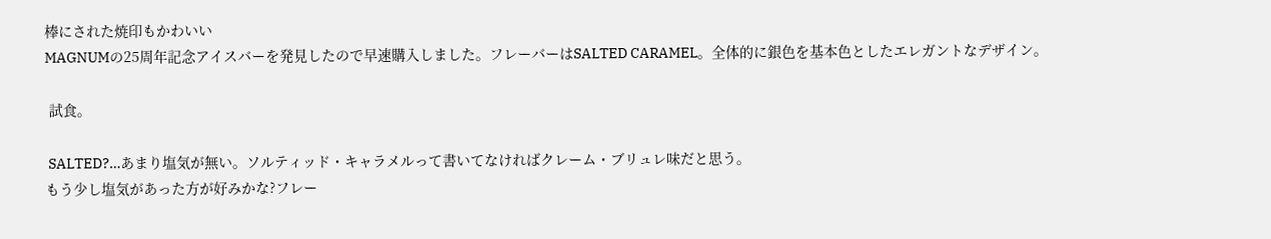棒にされた焼印もかわいい
MAGNUMの25周年記念アイスバーを発見したので早速購入しました。フレーバーはSALTED CARAMEL。全体的に銀色を基本色としたエレガントなデザイン。

 試食。

 SALTED?…あまり塩気が無い。ソルティッド・キャラメルって書いてなければクレーム・ブリュレ味だと思う。
もう少し塩気があった方が好みかな?フレー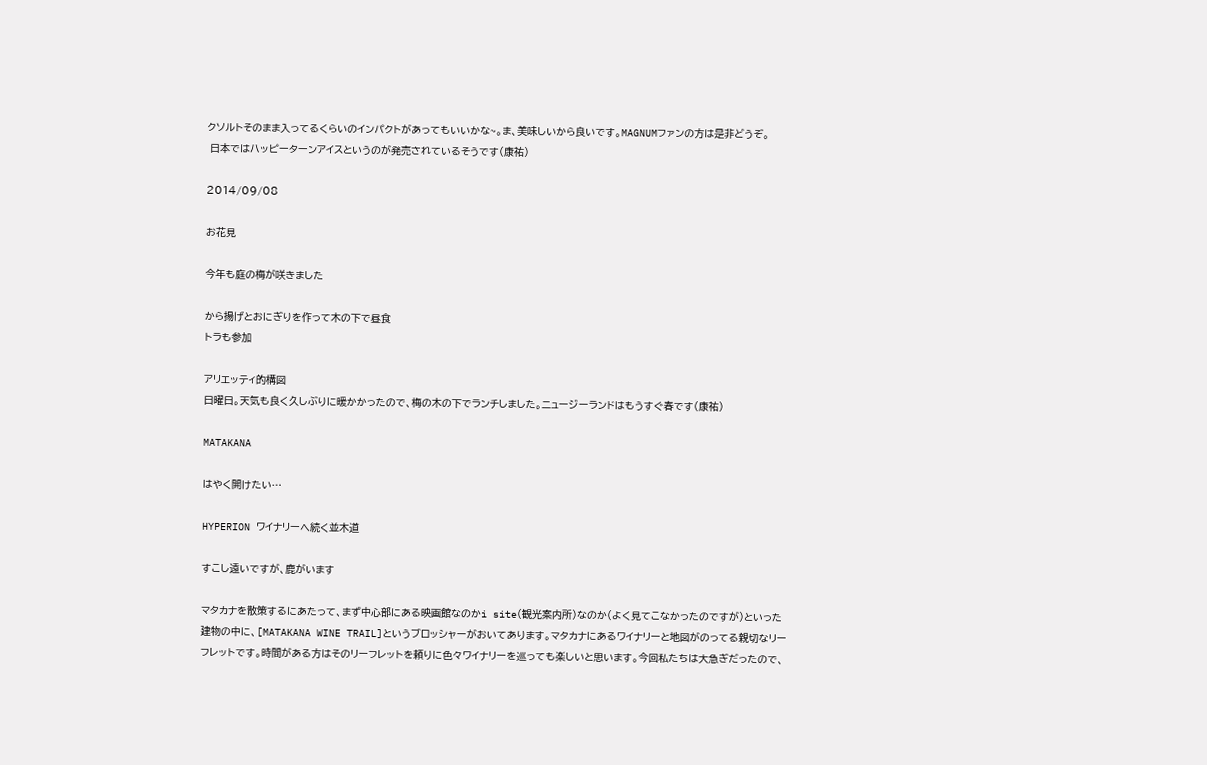クソルトそのまま入ってるくらいのインパクトがあってもいいかな~。ま、美味しいから良いです。MAGNUMファンの方は是非どうぞ。
 日本ではハッピーターンアイスというのが発売されているそうです(康祐)

2014/09/08

お花見

今年も庭の梅が咲きました

から揚げとおにぎりを作って木の下で昼食
トラも参加

アリエッティ的構図
日曜日。天気も良く久しぶりに暖かかったので、梅の木の下でランチしました。ニュージーランドはもうすぐ春です(康祐)

MATAKANA

はやく開けたい…

HYPERION ワイナリーへ続く並木道

すこし遠いですが、鹿がいます

マタカナを散策するにあたって、まず中心部にある映画館なのかi site(観光案内所)なのか(よく見てこなかったのですが)といった建物の中に、[MATAKANA WINE TRAIL]というブロッシャーがおいてあります。マタカナにあるワイナリーと地図がのってる親切なリーフレットです。時間がある方はそのリーフレットを頼りに色々ワイナリーを巡っても楽しいと思います。今回私たちは大急ぎだったので、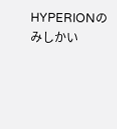HYPERIONのみしかい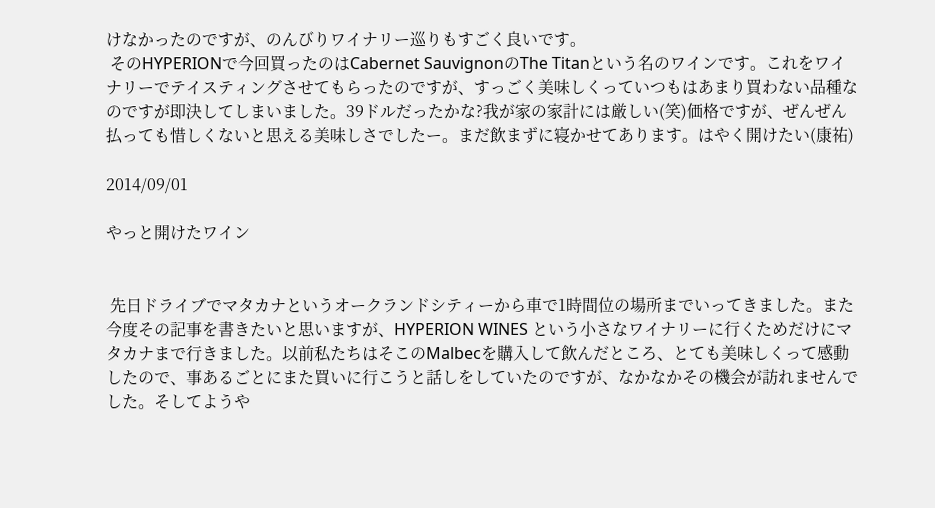けなかったのですが、のんびりワイナリー巡りもすごく良いです。
 そのHYPERIONで今回買ったのはCabernet SauvignonのThe Titanという名のワインです。これをワイナリーでテイスティングさせてもらったのですが、すっごく美味しくっていつもはあまり買わない品種なのですが即決してしまいました。39ドルだったかな?我が家の家計には厳しい(笑)価格ですが、ぜんぜん払っても惜しくないと思える美味しさでしたー。まだ飲まずに寝かせてあります。はやく開けたい(康祐)

2014/09/01

やっと開けたワイン


 先日ドライブでマタカナというオークランドシティーから車で1時間位の場所までいってきました。また今度その記事を書きたいと思いますが、HYPERION WINES という小さなワイナリーに行くためだけにマタカナまで行きました。以前私たちはそこのMalbecを購入して飲んだところ、とても美味しくって感動したので、事あるごとにまた買いに行こうと話しをしていたのですが、なかなかその機会が訪れませんでした。そしてようや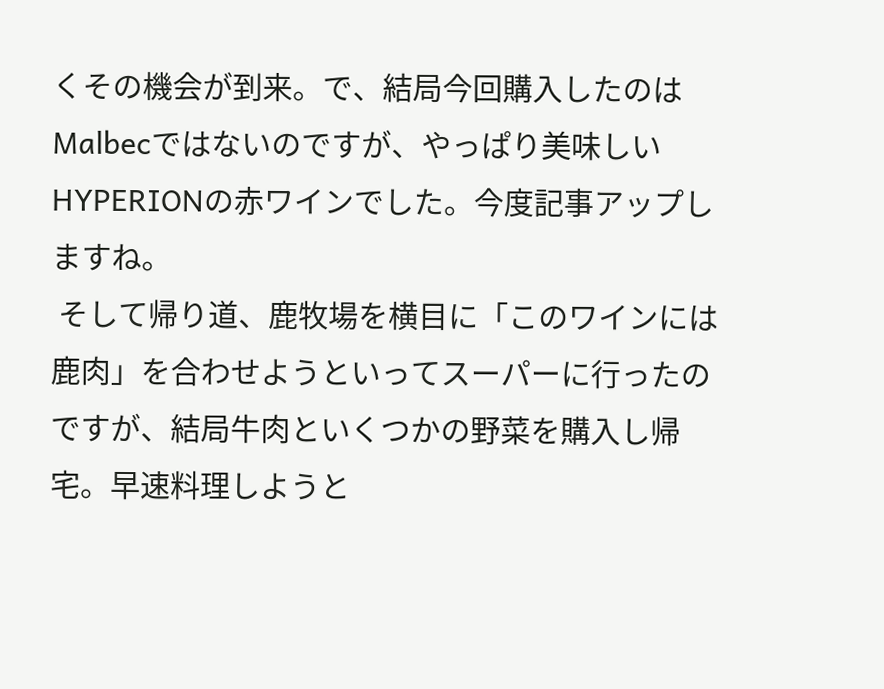くその機会が到来。で、結局今回購入したのはMalbecではないのですが、やっぱり美味しいHYPERIONの赤ワインでした。今度記事アップしますね。
 そして帰り道、鹿牧場を横目に「このワインには鹿肉」を合わせようといってスーパーに行ったのですが、結局牛肉といくつかの野菜を購入し帰宅。早速料理しようと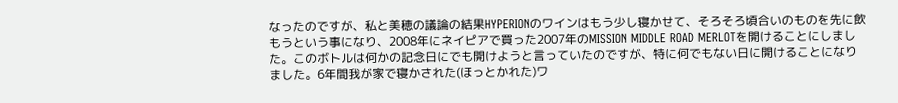なったのですが、私と美穂の議論の結果HYPERIONのワインはもう少し寝かせて、そろそろ頃合いのものを先に飲もうという事になり、2008年にネイピアで買った2007年のMISSION MIDDLE ROAD MERLOTを開けることにしました。このボトルは何かの記念日にでも開けようと言っていたのですが、特に何でもない日に開けることになりました。6年間我が家で寝かされた(ほっとかれた)ワ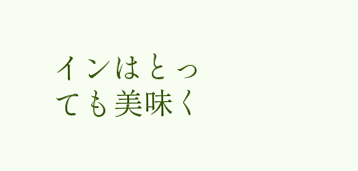インはとっても美味く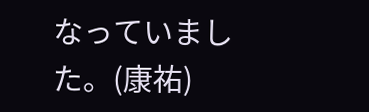なっていました。(康祐)